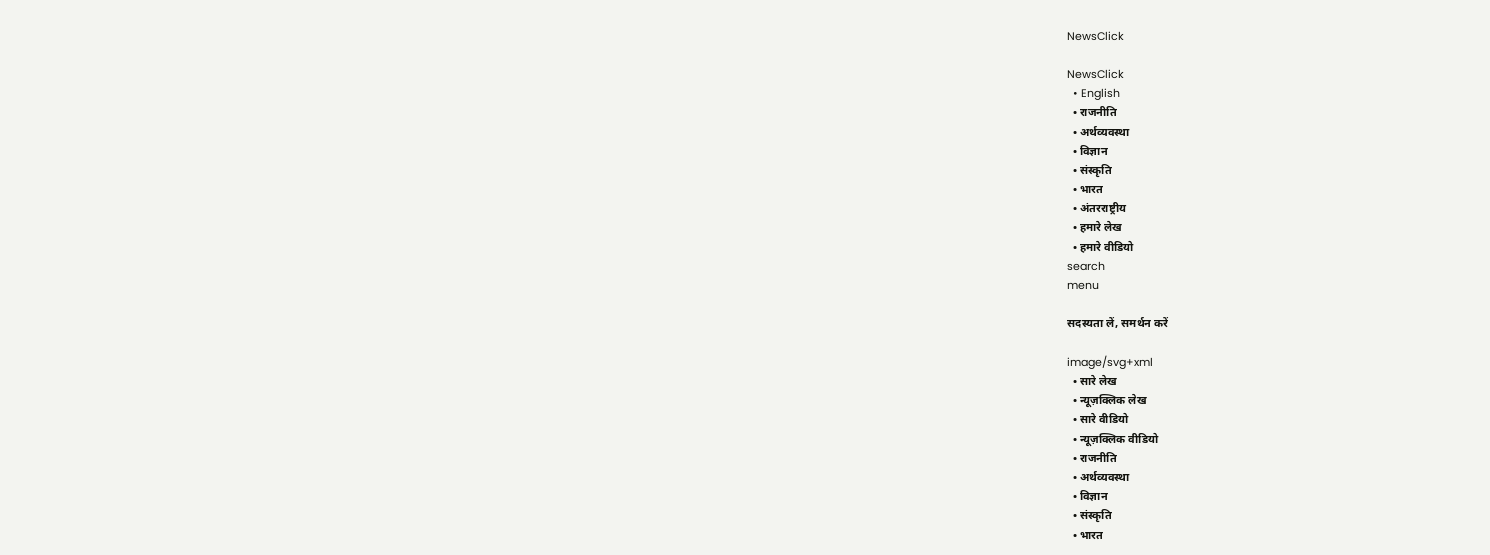NewsClick

NewsClick
  • English
  • राजनीति
  • अर्थव्यवस्था
  • विज्ञान
  • संस्कृति
  • भारत
  • अंतरराष्ट्रीय
  • हमारे लेख
  • हमारे वीडियो
search
menu

सदस्यता लें, समर्थन करें

image/svg+xml
  • सारे लेख
  • न्यूज़क्लिक लेख
  • सारे वीडियो
  • न्यूज़क्लिक वीडियो
  • राजनीति
  • अर्थव्यवस्था
  • विज्ञान
  • संस्कृति
  • भारत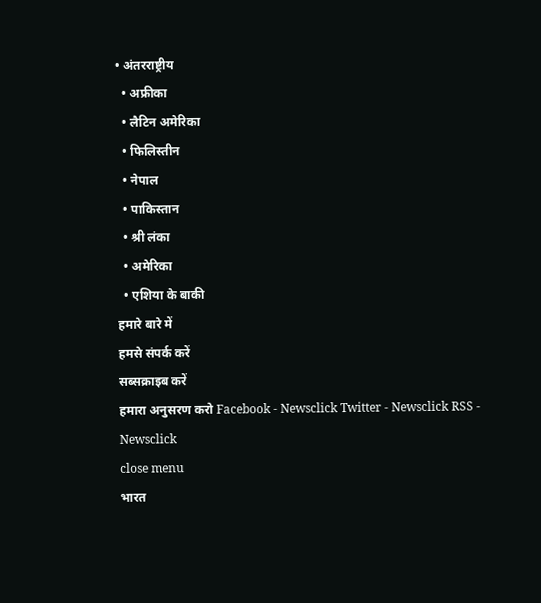• अंतरराष्ट्रीय
  • अफ्रीका
  • लैटिन अमेरिका
  • फिलिस्तीन
  • नेपाल
  • पाकिस्तान
  • श्री लंका
  • अमेरिका
  • एशिया के बाकी
हमारे बारे में
हमसे संपर्क करें
सब्सक्राइब करें
हमारा अनुसरण करो Facebook - Newsclick Twitter - Newsclick RSS - Newsclick
close menu
भारत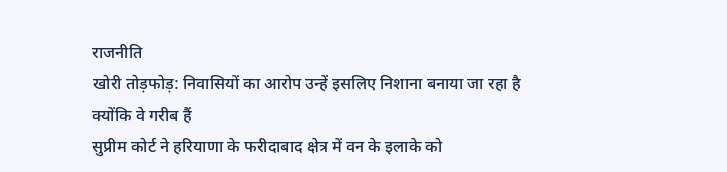राजनीति
खोरी तोड़फोड़: निवासियों का आरोप उन्हें इसलिए निशाना बनाया जा रहा है क्योंकि वे गरीब हैं
सुप्रीम कोर्ट ने हरियाणा के फरीदाबाद क्षेत्र में वन के इलाके को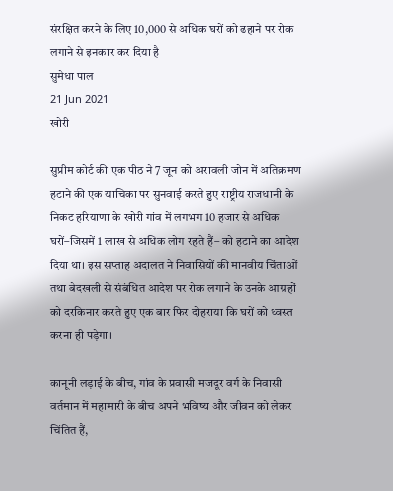संरक्षित करने के लिए 10,000 से अधिक घरों को ढहाने पर रोक लगाने से इनकार कर दिया है
सुमेधा पाल
21 Jun 2021
खोरी

सुप्रीम कोर्ट की एक पीठ ने 7 जून को अरावली जोन में अतिक्रमण हटाने की एक याचिका पर सुनवाई करते हुए राष्ट्रीय राजधानी के निकट हरियाणा के खोरी गांव में लगभग 10 हजार से अधिक घरों–जिसमें 1 लाख से अधिक लोग रहते हैं– को हटाने का आदेश दिया था। इस सप्ताह अदालत ने निवासियों की मानवीय चिंताओं तथा बेदखली से संबंधित आदेश पर रोक लगाने के उनके आग्रहों को दरकिनार करते हुए एक बार फिर दोहराया कि घरों को ध्वस्त करना ही पड़ेगा।

कानूनी लड़ाई के बीच, गांव के प्रवासी मजदूर वर्ग के निवासी वर्तमान में महामारी के बीच अपने भविष्य और जीवन को लेकर चिंतित हैं,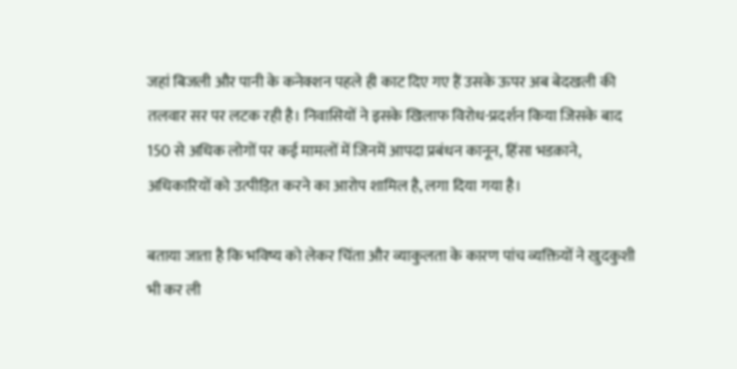जहां बिजली और पानी के कनेक्शन पहले ही काट दिए गए हैं उसके ऊपर अब बेदखली की तलवार सर पर लटक रही है। निवासियों ने इसके खिलाफ विरोध-प्रदर्शन किया जिसके बाद 150 से अधिक लोगों पर कई मामलों में जिनमें आपदा प्रबंधन कानून, हिंसा भडक़ाने, अधिकारियों को उत्पीड़ित करने का आरोप शामिल है, लगा दिया गया है।

बताया जाता है कि भविष्य को लेकर चिंता और व्याकुलता के कारण पांच व्यक्तियों ने खुदकुशी भी कर ली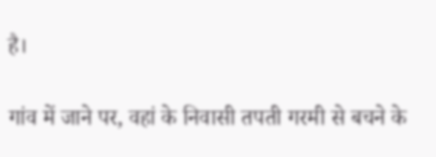है।

गांव में जाने पर, वहां के निवासी तपती गरमी से बचने के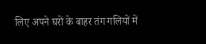लिए अपने घरों के बाहर तंग गलियों में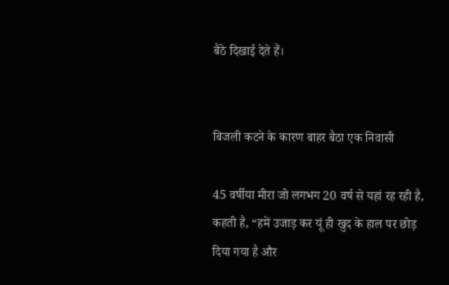बैठे दिखाई देते हैं।


बिजली कटने के कारण बाहर बैठा एक निवासी

45 वर्षीया मीरा जो लगभग 20 वर्ष से यहां रह रही है, कहती है, “हमें उजाड़ कर यूं ही खुद के हाल पर छोड़ दिया गया है और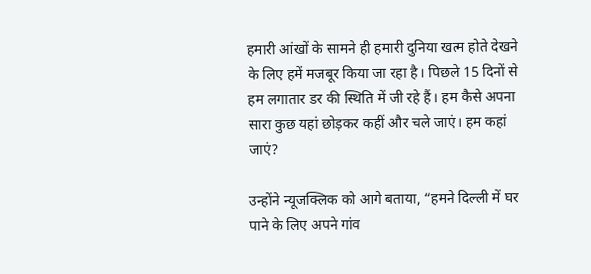हमारी आंखों के सामने ही हमारी दुनिया खत्म होते देखने के लिए हमें मजबूर किया जा रहा है। पिछले 15 दिनों से हम लगातार डर की स्थिति में जी रहे हैं। हम कैसे अपना सारा कुछ यहां छोड़कर कहीं और चले जाएं। हम कहां जाएं?

उन्होंने न्यूजक्लिक को आगे बताया, “हमने दिल्ली में घर पाने के लिए अपने गांव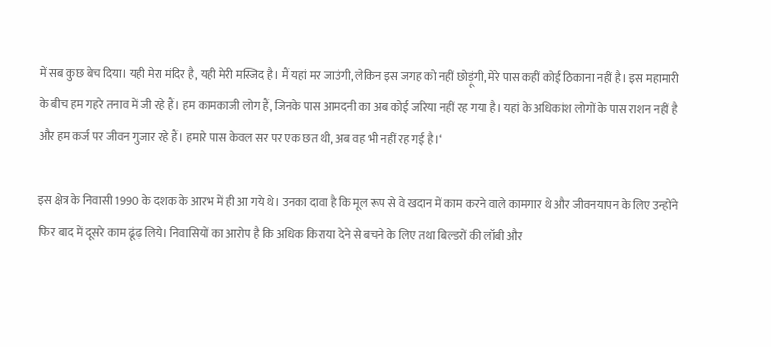में सब कुछ बेच दिया। यही मेरा मंदिर है, यही मेरी मस्जिद है। मैं यहां मर जाउंगी, लेकिन इस जगह को नहीं छोड़ूंगी, मेरे पास कहीं कोई ठिकाना नहीं है। इस महामारी के बीच हम गहरे तनाव में जी रहे हैं। हम कामकाजी लोग हैं, जिनके पास आमदनी का अब कोई जरिया नहीं रह गया है। यहां के अधिकांश लोगों के पास राशन नहीं है और हम कर्ज पर जीवन गुजार रहे हैं। हमारे पास केवल सर पर एक छत थी, अब वह भी नहीं रह गई है।‘

इस क्षेत्र के निवासी 1990 के दशक के आरभ में ही आ गये थे। उनका दावा है कि मूल रूप से वे खदान में काम करने वाले कामगार थे और जीवनयापन के लिए उन्होंने फिर बाद में दूसरे काम ढूंढ़ लिये। निवासियों का आरोप है कि अधिक किराया देने से बचने के लिए तथा बिल्डरों की लॉबी और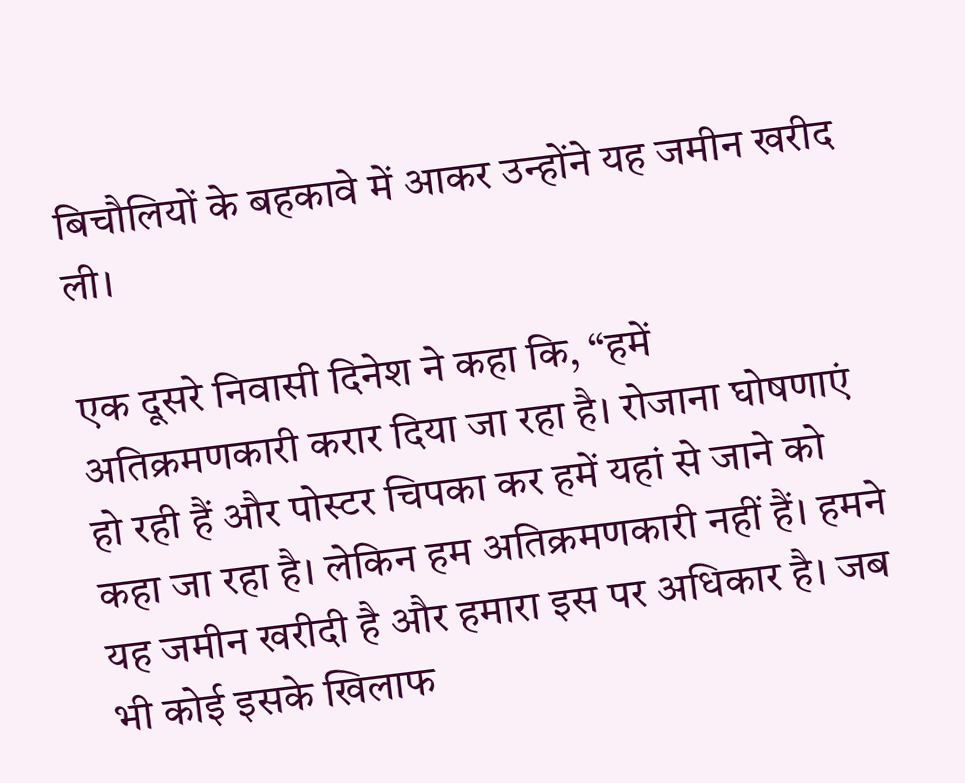बिचौलियों के बहकावे में आकर उन्होंने यह जमीन खरीद ली।

एक दूसरे निवासी दिनेश ने कहा कि, “हमें अतिक्रमणकारी करार दिया जा रहा है। रोजाना घोषणाएं हो रही हैं और पोस्टर चिपका कर हमें यहां से जाने को कहा जा रहा है। लेकिन हम अतिक्रमणकारी नहीं हैं। हमने यह जमीन खरीदी है और हमारा इस पर अधिकार है। जब भी कोई इसके खिलाफ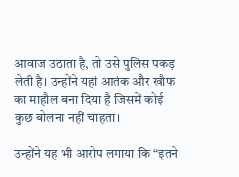आवाज उठाता है, तो उसे पुलिस पकड़ लेती है। उन्होंने यहां आतंक और खौफ का माहौल बना दिया है जिसमें कोई कुछ बोलना नहीं चाहता।

उन्होंने यह भी आरोप लगाया कि “इतने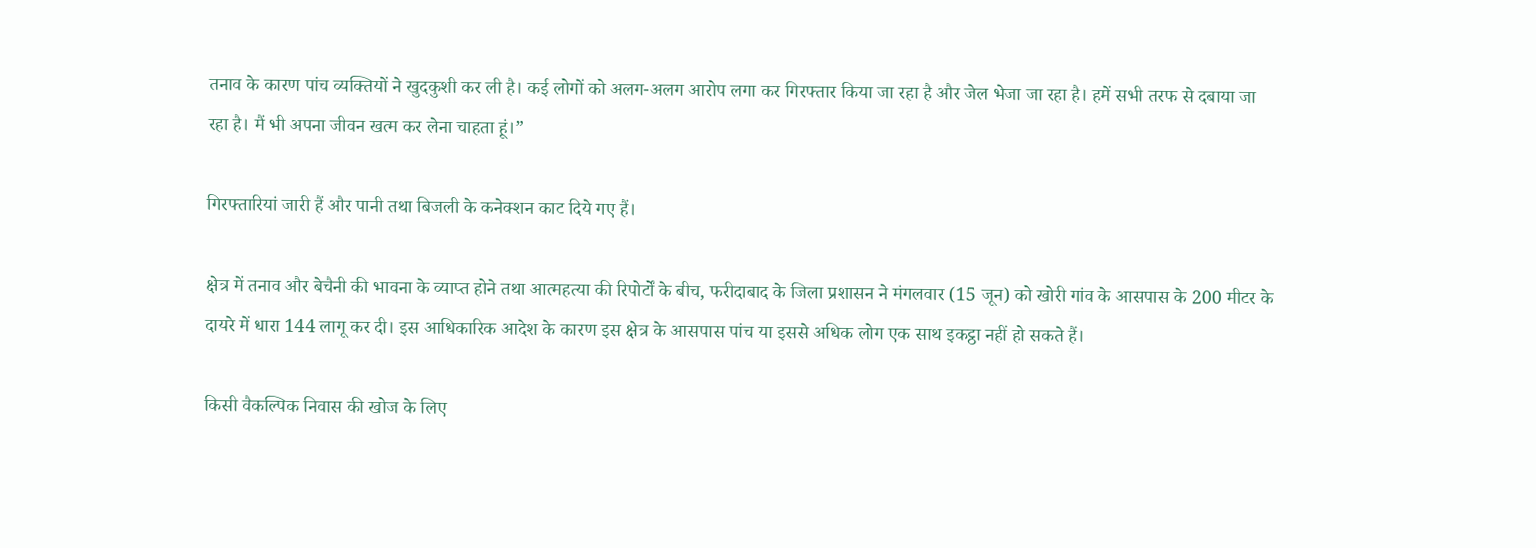तनाव के कारण पांच व्यक्तियों ने खुदकुशी कर ली है। कई लोगों को अलग-अलग आरोप लगा कर गिरफ्तार किया जा रहा है और जेल भेजा जा रहा है। हमें सभी तरफ से दबाया जा रहा है। मैं भी अपना जीवन खत्म कर लेना चाहता हूं।”

गिरफ्तारियां जारी हैं और पानी तथा बिजली के कनेक्शन काट दिये गए हैं।

क्षेत्र में तनाव और बेचैनी की भावना के व्याप्त होने तथा आत्महत्या की रिपोर्टों के बीच, फरीदाबाद के जिला प्रशासन ने मंगलवार (15 जून) को खोरी गांव के आसपास के 200 मीटर के दायरे में धारा 144 लागू कर दी। इस आधिकारिक आदेश के कारण इस क्षेत्र के आसपास पांच या इससे अधिक लोग एक साथ इकट्ठा नहीं हो सकते हैं।

किसी वैकल्पिक निवास की खोज के लिए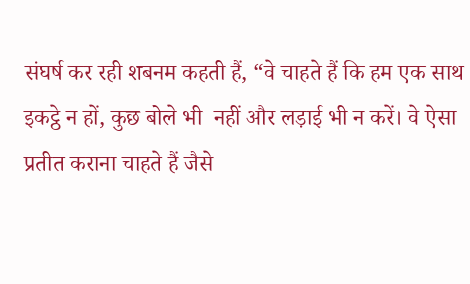संघर्ष कर रही शबनम कहती हैं, “वे चाहते हैं कि हम एक साथ इकट्ठे न हों, कुछ बोले भी  नहीं और लड़ाई भी न करें। वे ऐसा प्रतीत कराना चाहते हैं जैसे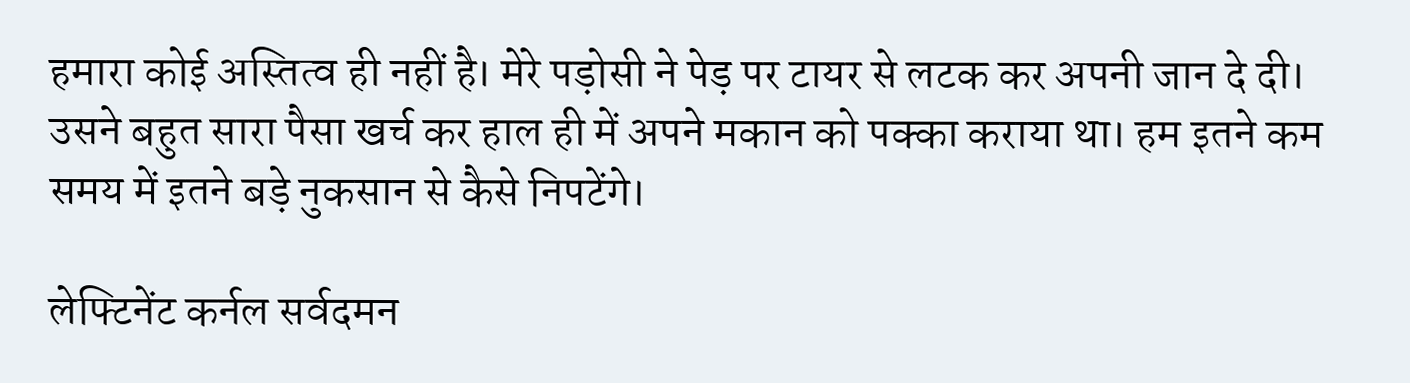हमारा कोई अस्तित्व ही नहीं है। मेरे पड़ोसी ने पेड़ पर टायर से लटक कर अपनी जान दे दी। उसने बहुत सारा पैसा खर्च कर हाल ही में अपने मकान को पक्का कराया था। हम इतने कम समय में इतने बड़े नुकसान से कैसे निपटेंगे।

लेफ्टिनेंट कर्नल सर्वदमन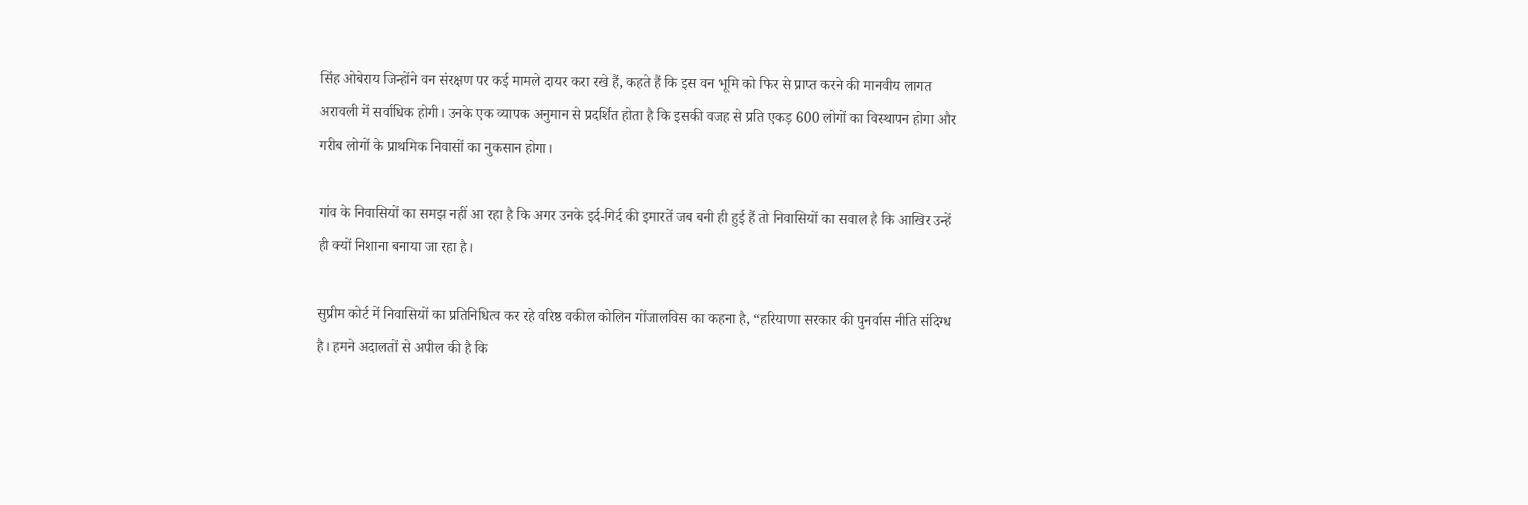सिंह ओबेराय जिन्होंने वन संरक्षण पर कई मामले दायर करा रखे हैं, कहते हैं कि इस वन भूमि को फिर से प्राप्त करने की मानवीय लागत अरावली में सर्वाधिक होगी। उनके एक व्यापक अनुमान से प्रदर्शित होता है कि इसकी वजह से प्रति एकड़ 600 लोगों का विस्थापन होगा और गरीब लोगों के प्राथमिक निवासों का नुकसान होगा।

गांव के निवासियों का समझ नहीं आ रहा है कि अगर उनके इर्द-गिर्द की इमारतें जब बनी ही हुई हैं तो निवासियों का सवाल है कि आखिर उन्हें ही क्यों निशाना बनाया जा रहा है।

सुप्रीम कोर्ट में निवासियों का प्रतिनिधित्व कर रहे वरिष्ठ वकील कोलिन गोंजालविस का कहना है, “हरियाणा सरकार की पुनर्वास नीति संदिग्ध है। हमने अदालतों से अपील की है कि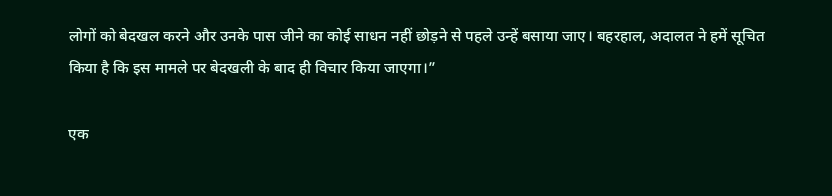लोगों को बेदखल करने और उनके पास जीने का कोई साधन नहीं छोड़ने से पहले उन्हें बसाया जाए। बहरहाल, अदालत ने हमें सूचित किया है कि इस मामले पर बेदखली के बाद ही विचार किया जाएगा।”

एक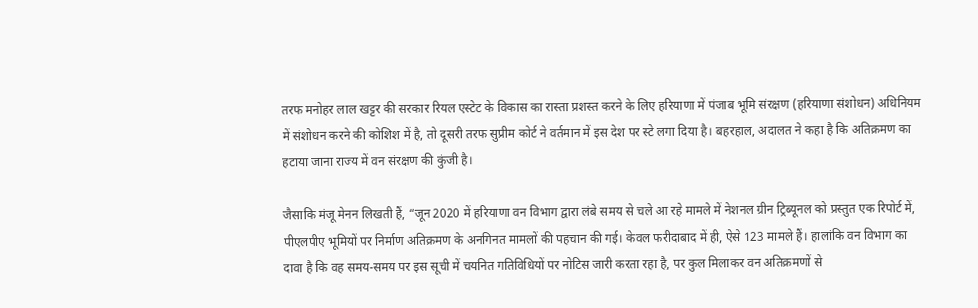तरफ मनोहर लाल खट्टर की सरकार रियल एस्टेट के विकास का रास्ता प्रशस्त करने के लिए हरियाणा में पंजाब भूमि संरक्षण (हरियाणा संशोधन) अधिनियम में संशोधन करने की कोशिश में है, तो दूसरी तरफ सुप्रीम कोर्ट ने वर्तमान में इस देश पर स्टे लगा दिया है। बहरहाल, अदालत ने कहा है कि अतिक्रमण का हटाया जाना राज्य में वन संरक्षण की कुंजी है।

जैसाकि मंजू मेनन लिखती हैं, “जून 2020 में हरियाणा वन विभाग द्वारा लंबे समय से चले आ रहे मामले में नेशनल ग्रीन ट्रिब्यूनल को प्रस्तुत एक रिपोर्ट में, पीएलपीए भूमियों पर निर्माण अतिक्रमण के अनगिनत मामलों की पहचान की गई। केवल फरीदाबाद में ही, ऐसे 123 मामले हैं। हालांकि वन विभाग का दावा है कि वह समय-समय पर इस सूची में चयनित गतिविधियों पर नोटिस जारी करता रहा है, पर कुल मिलाकर वन अतिक्रमणों से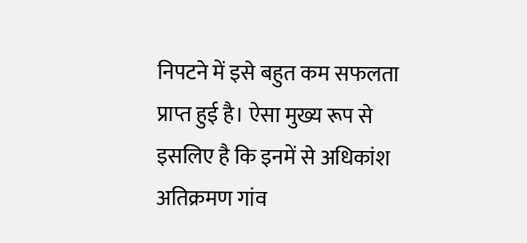निपटने में इसे बहुत कम सफलता प्राप्त हुई है। ऐसा मुख्य रूप से इसलिए है कि इनमें से अधिकांश अतिक्रमण गांव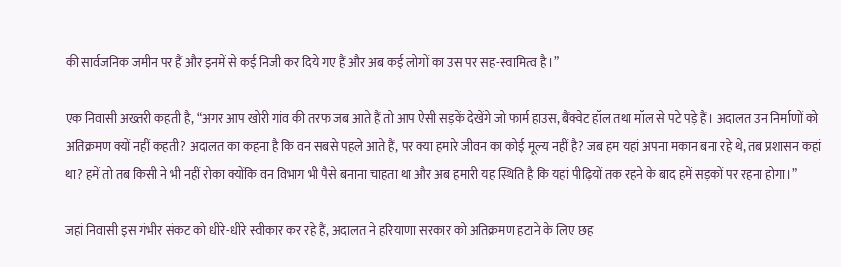की सार्वजनिक जमीन पर हैं और इनमें से कई निजी कर दिये गए हैं और अब कई लोगों का उस पर सह-स्वामित्व है।”

एक निवासी अख्तरी कहती है, “अगर आप खोरी गांव की तरफ जब आते हैं तो आप ऐसी सड़कें देखेंगे जो फार्म हाउस, बैंक्वेट हॉल तथा मॉल से पटे पड़े हैं। अदालत उन निर्माणों को अतिक्रमण क्यों नहीं कहती? अदालत का कहना है कि वन सबसे पहले आते हैं, पर क्या हमारे जीवन का कोई मूल्य नहीं है? जब हम यहां अपना मकान बना रहे थे, तब प्रशासन कहां था? हमें तो तब किसी ने भी नहीं रोका क्योंकि वन विभाग भी पैसे बनाना चाहता था और अब हमारी यह स्थिति है कि यहां पीढ़ियों तक रहने के बाद हमें सड़कों पर रहना होगा।”

जहां निवासी इस गंभीर संकट को धीरे-धीरे स्वीकार कर रहे हैं, अदालत ने हरियाणा सरकार को अतिक्रमण हटाने के लिए छह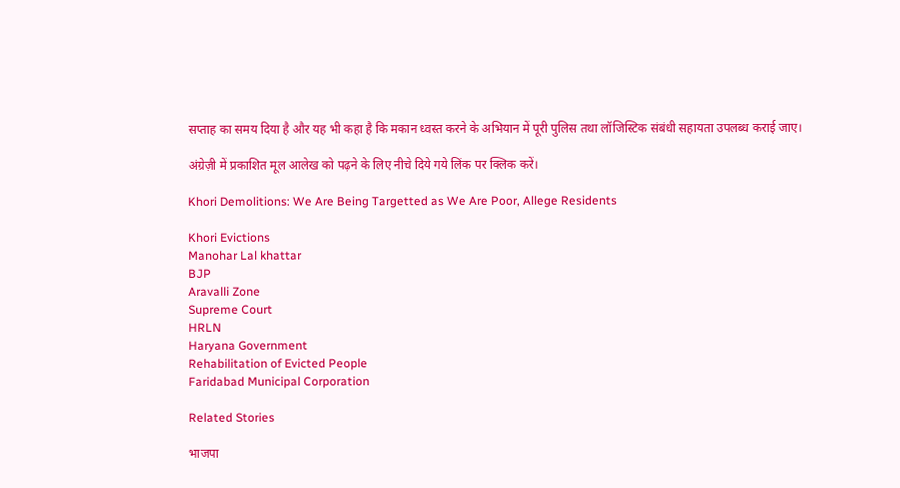सप्ताह का समय दिया है और यह भी कहा है कि मकान ध्वस्त करने के अभियान में पूरी पुलिस तथा लॉजिस्टिक संबंधी सहायता उपलब्ध कराई जाए।

अंग्रेज़ी में प्रकाशित मूल आलेख को पढ़ने के लिए नीचे दिये गये लिंक पर क्लिक करें।

Khori Demolitions: We Are Being Targetted as We Are Poor, Allege Residents

Khori Evictions
Manohar Lal khattar
BJP
Aravalli Zone
Supreme Court
HRLN
Haryana Government
Rehabilitation of Evicted People
Faridabad Municipal Corporation

Related Stories

भाजपा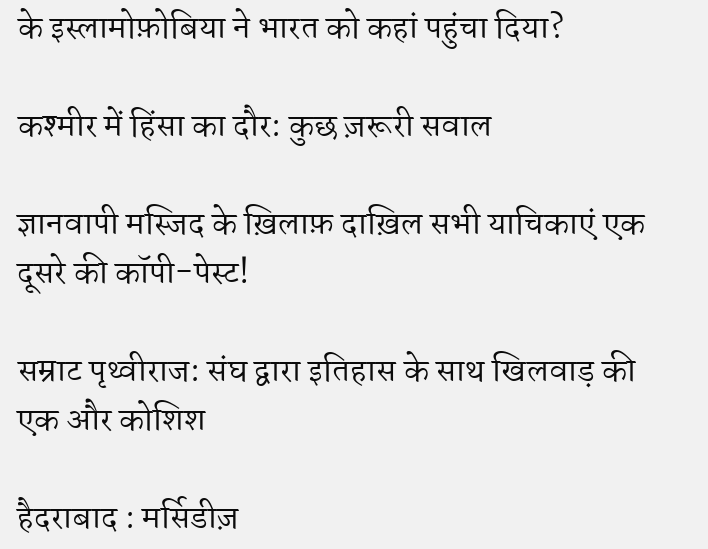के इस्लामोफ़ोबिया ने भारत को कहां पहुंचा दिया?

कश्मीर में हिंसा का दौर: कुछ ज़रूरी सवाल

ज्ञानवापी मस्जिद के ख़िलाफ़ दाख़िल सभी याचिकाएं एक दूसरे की कॉपी-पेस्ट!

सम्राट पृथ्वीराज: संघ द्वारा इतिहास के साथ खिलवाड़ की एक और कोशिश

हैदराबाद : मर्सिडीज़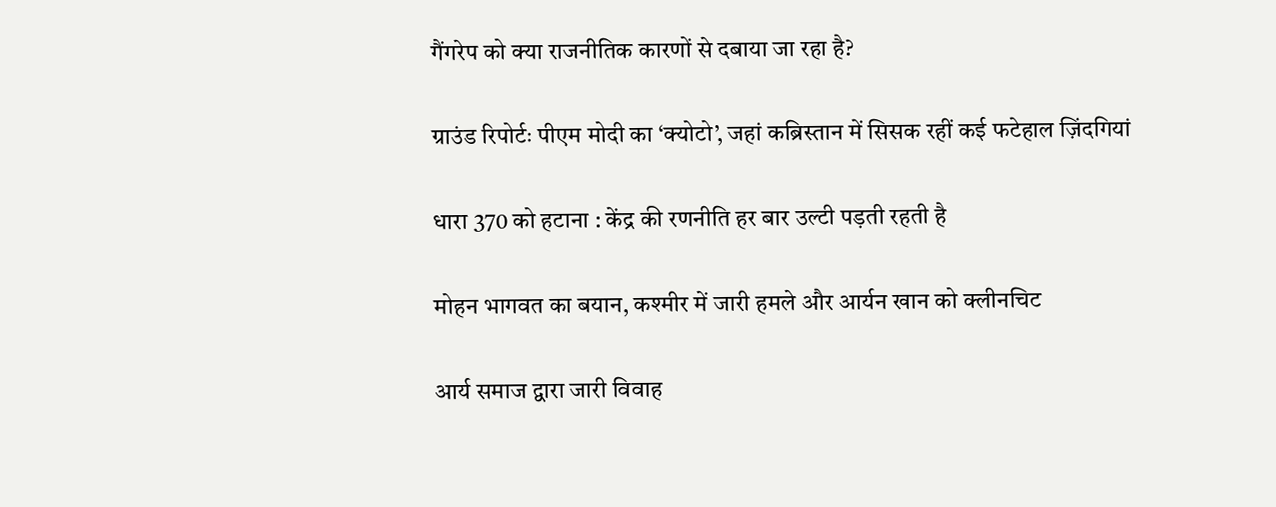गैंगरेप को क्या राजनीतिक कारणों से दबाया जा रहा है?

ग्राउंड रिपोर्टः पीएम मोदी का ‘क्योटो’, जहां कब्रिस्तान में सिसक रहीं कई फटेहाल ज़िंदगियां

धारा 370 को हटाना : केंद्र की रणनीति हर बार उल्टी पड़ती रहती है

मोहन भागवत का बयान, कश्मीर में जारी हमले और आर्यन खान को क्लीनचिट

आर्य समाज द्वारा जारी विवाह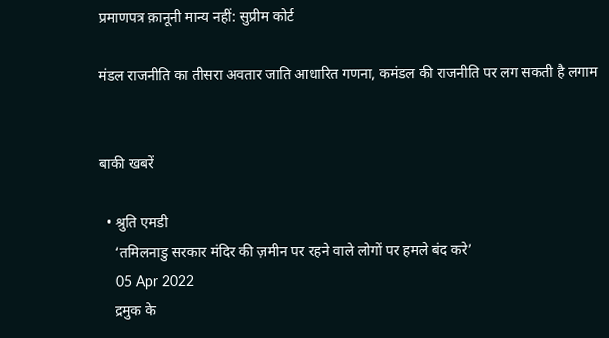प्रमाणपत्र क़ानूनी मान्य नहीं: सुप्रीम कोर्ट

मंडल राजनीति का तीसरा अवतार जाति आधारित गणना, कमंडल की राजनीति पर लग सकती है लगाम


बाकी खबरें

  • श्रुति एमडी
    ‘तमिलनाडु सरकार मंदिर की ज़मीन पर रहने वाले लोगों पर हमले बंद करे’
    05 Apr 2022
    द्रमुक के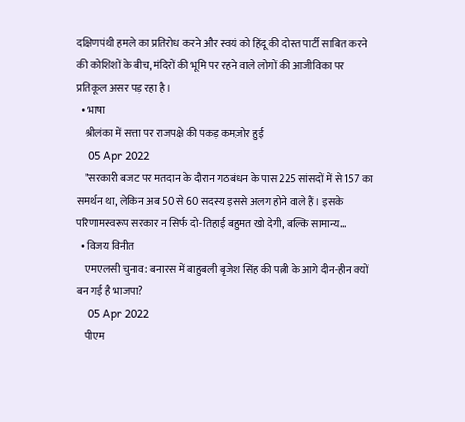दक्षिणपंथी हमले का प्रतिरोध करने और स्वयं को हिंदू की दोस्त पार्टी साबित करने की कोशिशों के बीच, मंदिरों की भूमि पर रहने वाले लोगों की आजीविका पर प्रतिकूल असर पड़ रहा है।
  • भाषा
    श्रीलंका में सत्ता पर राजपक्षे की पकड़ कमज़ोर हुई
    05 Apr 2022
    "सरकारी बजट पर मतदान के दौरान गठबंधन के पास 225 सांसदों में से 157 का समर्थन था, लेकिन अब 50 से 60 सदस्य इससे अलग होने वाले हैं। इसके परिणामस्वरूप सरकार न सिर्फ दो-तिहाई बहुमत खो देगी, बल्कि सामान्य…
  • विजय विनीत
    एमएलसी चुनाव: बनारस में बाहुबली बृजेश सिंह की पत्नी के आगे दीन-हीन क्यों बन गई है भाजपा?
    05 Apr 2022
    पीएम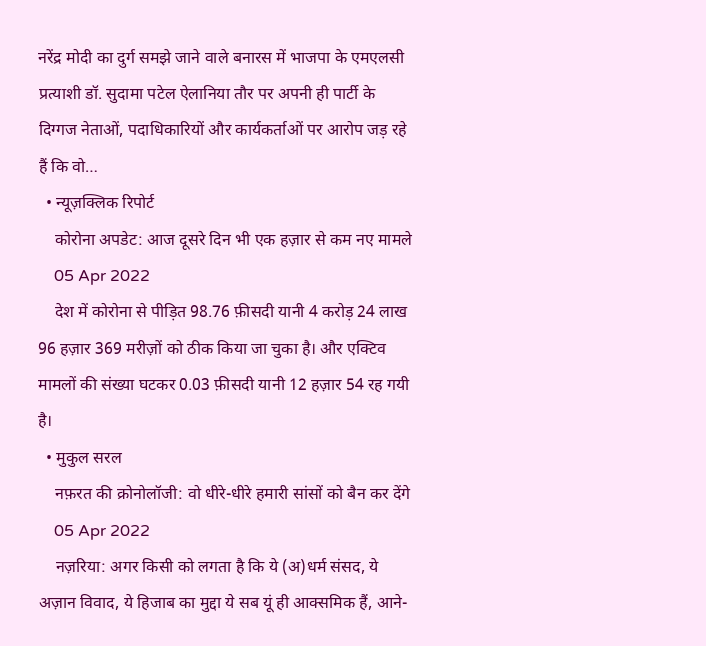नरेंद्र मोदी का दुर्ग समझे जाने वाले बनारस में भाजपा के एमएलसी प्रत्याशी डॉ. सुदामा पटेल ऐलानिया तौर पर अपनी ही पार्टी के दिग्गज नेताओं, पदाधिकारियों और कार्यकर्ताओं पर आरोप जड़ रहे हैं कि वो…
  • न्यूज़क्लिक रिपोर्ट
    कोरोना अपडेट: आज दूसरे दिन भी एक हज़ार से कम नए मामले
    05 Apr 2022
    देश में कोरोना से पीड़ित 98.76 फ़ीसदी यानी 4 करोड़ 24 लाख 96 हज़ार 369 मरीज़ों को ठीक किया जा चुका है। और एक्टिव मामलों की संख्या घटकर 0.03 फ़ीसदी यानी 12 हज़ार 54 रह गयी है।
  • मुकुल सरल
    नफ़रत की क्रोनोलॉजी: वो धीरे-धीरे हमारी सांसों को बैन कर देंगे
    05 Apr 2022
    नज़रिया: अगर किसी को लगता है कि ये (अ)धर्म संसद, ये अज़ान विवाद, ये हिजाब का मुद्दा ये सब यूं ही आक्समिक हैं, आने-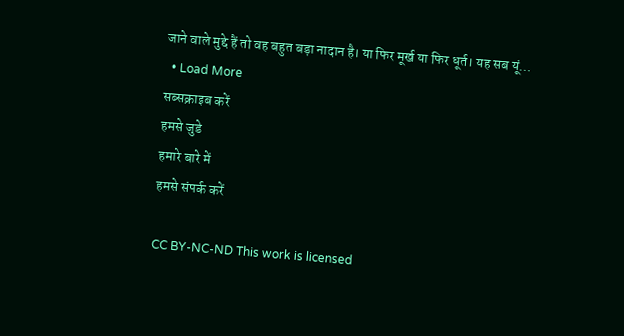जाने वाले मुद्दे हैं तो वह बहुत बड़ा नादान है। या फिर मूर्ख या फिर धूर्त। यह सब यूं…
  • Load More
सब्सक्राइब करें
हमसे जुडे
हमारे बारे में
हमसे संपर्क करें

CC BY-NC-ND This work is licensed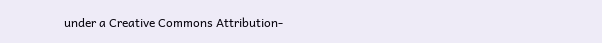under a Creative Commons Attribution-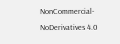NonCommercial-NoDerivatives 4.0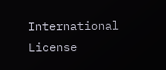International License